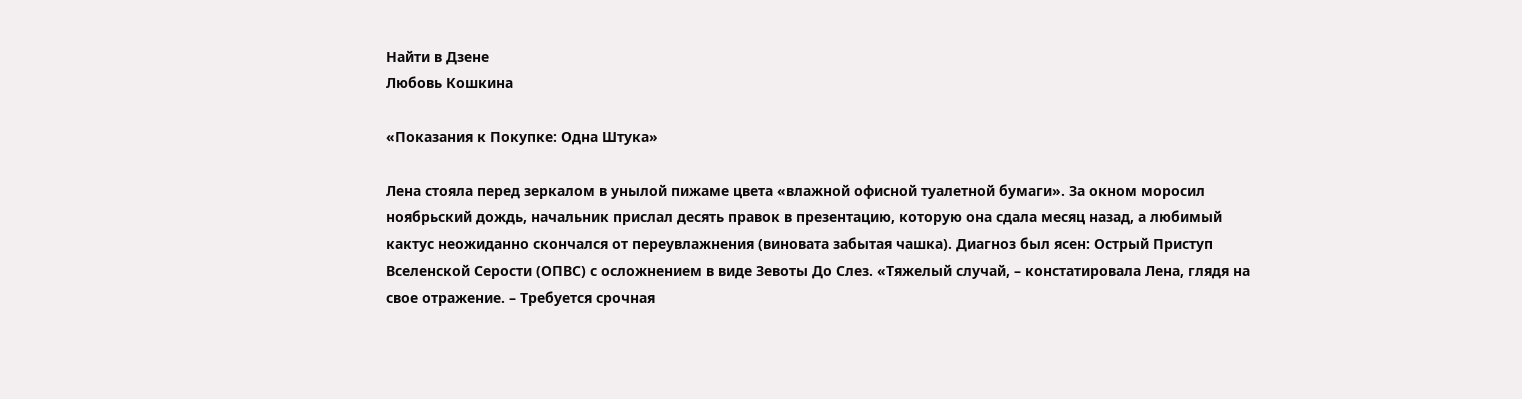Найти в Дзене
Любовь Кошкина

«Показания к Покупке: Одна Штука»

Лена стояла перед зеркалом в унылой пижаме цвета «влажной офисной туалетной бумаги». За окном моросил ноябрьский дождь, начальник прислал десять правок в презентацию, которую она сдала месяц назад, а любимый кактус неожиданно скончался от переувлажнения (виновата забытая чашка). Диагноз был ясен: Острый Приступ Вселенской Серости (ОПВС) с осложнением в виде Зевоты До Слез. «Тяжелый случай, – констатировала Лена, глядя на свое отражение. – Требуется срочная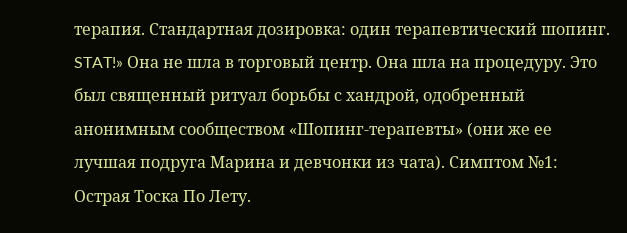терапия. Стандартная дозировка: один терапевтический шопинг. STAT!» Она не шла в торговый центр. Она шла на процедуру. Это был священный ритуал борьбы с хандрой, одобренный анонимным сообществом «Шопинг-терапевты» (они же ее лучшая подруга Марина и девчонки из чата). Симптом №1: Острая Тоска По Лету.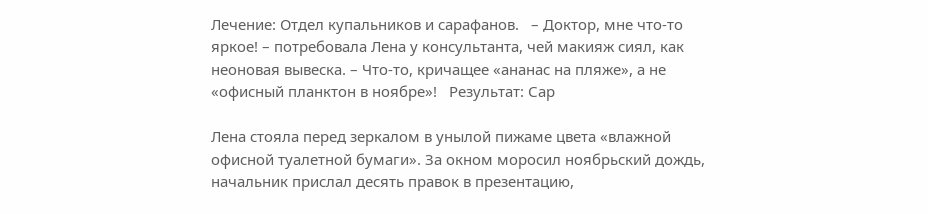Лечение: Отдел купальников и сарафанов.   – Доктор, мне что-то яркое! – потребовала Лена у консультанта, чей макияж сиял, как неоновая вывеска. – Что-то, кричащее «ананас на пляже», а не «офисный планктон в ноябре»!   Результат: Сар

Лена стояла перед зеркалом в унылой пижаме цвета «влажной офисной туалетной бумаги». За окном моросил ноябрьский дождь, начальник прислал десять правок в презентацию,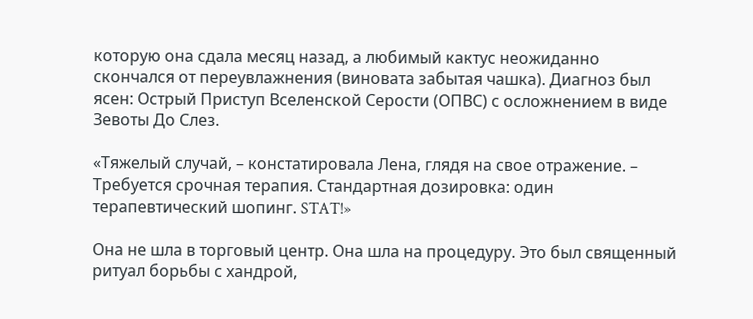которую она сдала месяц назад, а любимый кактус неожиданно скончался от переувлажнения (виновата забытая чашка). Диагноз был ясен: Острый Приступ Вселенской Серости (ОПВС) с осложнением в виде Зевоты До Слез.

«Тяжелый случай, – констатировала Лена, глядя на свое отражение. – Требуется срочная терапия. Стандартная дозировка: один терапевтический шопинг. STAT!»

Она не шла в торговый центр. Она шла на процедуру. Это был священный ритуал борьбы с хандрой,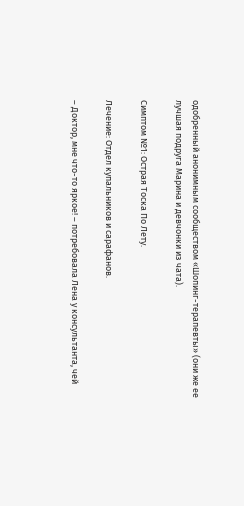одобренный анонимным сообществом «Шопинг-терапевты» (они же ее лучшая подруга Марина и девчонки из чата).

Симптом №1: Острая Тоска По Лету.

Лечение: Отдел купальников и сарафанов.

– Доктор, мне что-то яркое! – потребовала Лена у консультанта, чей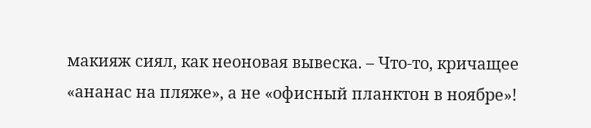макияж сиял, как неоновая вывеска. – Что-то, кричащее «ананас на пляже», а не «офисный планктон в ноябре»!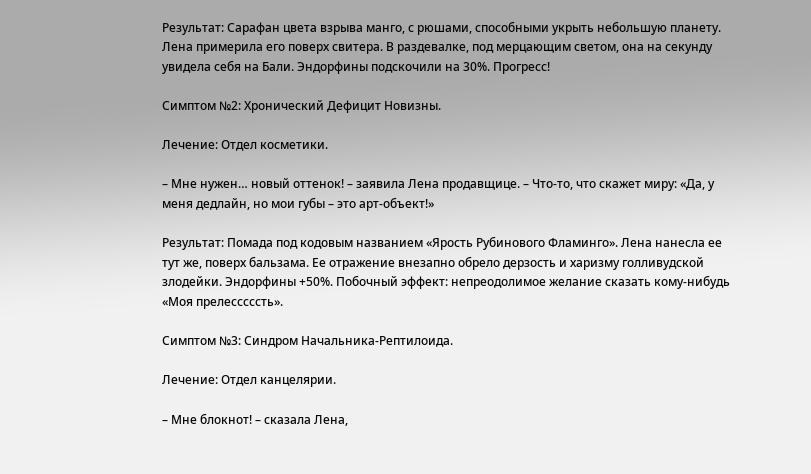Результат: Сарафан цвета взрыва манго, с рюшами, способными укрыть небольшую планету. Лена примерила его поверх свитера. В раздевалке, под мерцающим светом, она на секунду увидела себя на Бали. Эндорфины подскочили на 30%. Прогресс!

Симптом №2: Хронический Дефицит Новизны.

Лечение: Отдел косметики.

– Мне нужен… новый оттенок! – заявила Лена продавщице. – Что-то, что скажет миру: «Да, у меня дедлайн, но мои губы – это арт-объект!»

Результат: Помада под кодовым названием «Ярость Рубинового Фламинго». Лена нанесла ее тут же, поверх бальзама. Ее отражение внезапно обрело дерзость и харизму голливудской злодейки. Эндорфины +50%. Побочный эффект: непреодолимое желание сказать кому-нибудь «Моя прелесссссть».

Симптом №3: Синдром Начальника-Рептилоида.

Лечение: Отдел канцелярии.

– Мне блокнот! – сказала Лена,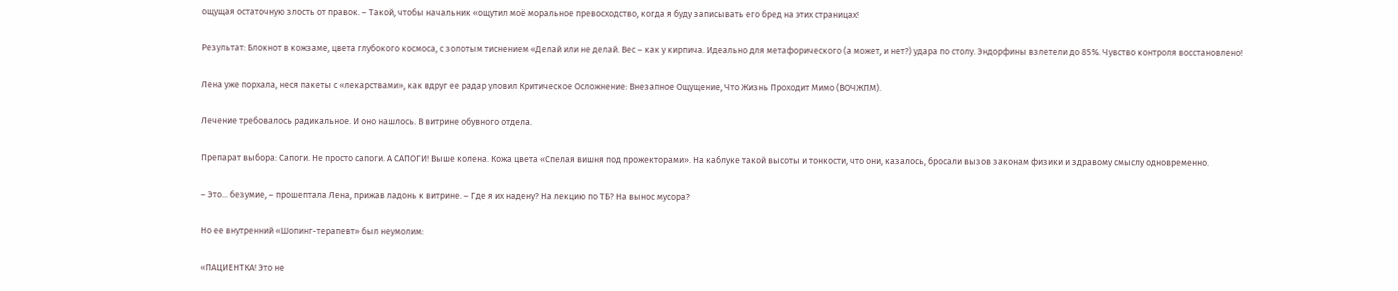ощущая остаточную злость от правок. – Такой, чтобы начальник «ощутил моё моральное превосходство, когда я буду записывать его бред на этих страницах!

Результат: Блокнот в кожзаме, цвета глубокого космоса, с золотым тиснением «Делай или не делай. Вес – как у кирпича. Идеально для метафорического (а может, и нет?) удара по столу. Эндорфины взлетели до 85%. Чувство контроля восстановлено!

Лена уже порхала, неся пакеты с «лекарствами», как вдруг ее радар уловил Критическое Осложнение: Внезапное Ощущение, Что Жизнь Проходит Мимо (ВОЧЖПМ).

Лечение требовалось радикальное. И оно нашлось. В витрине обувного отдела.

Препарат выбора: Сапоги. Не просто сапоги. А САПОГИ! Выше колена. Кожа цвета «Спелая вишня под прожекторами». На каблуке такой высоты и тонкости, что они, казалось, бросали вызов законам физики и здравому смыслу одновременно.

– Это... безумие, – прошептала Лена, прижав ладонь к витрине. – Где я их надену? На лекцию по ТБ? На вынос мусора?

Но ее внутренний «Шопинг-терапевт» был неумолим:

«ПАЦИЕНТКА! Это не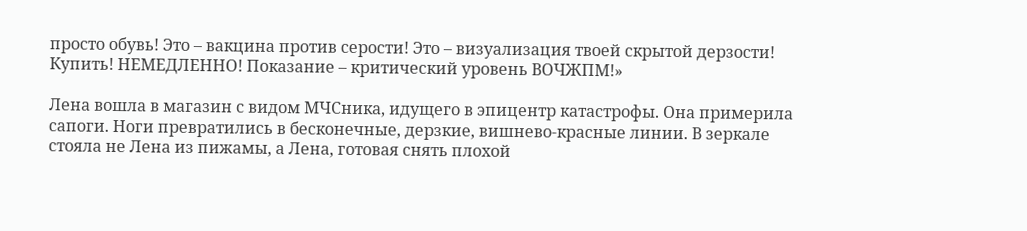просто обувь! Это – вакцина против серости! Это – визуализация твоей скрытой дерзости! Купить! НЕМЕДЛЕННО! Показание – критический уровень ВОЧЖПМ!»

Лена вошла в магазин с видом МЧСника, идущего в эпицентр катастрофы. Она примерила сапоги. Ноги превратились в бесконечные, дерзкие, вишнево-красные линии. В зеркале стояла не Лена из пижамы, а Лена, готовая снять плохой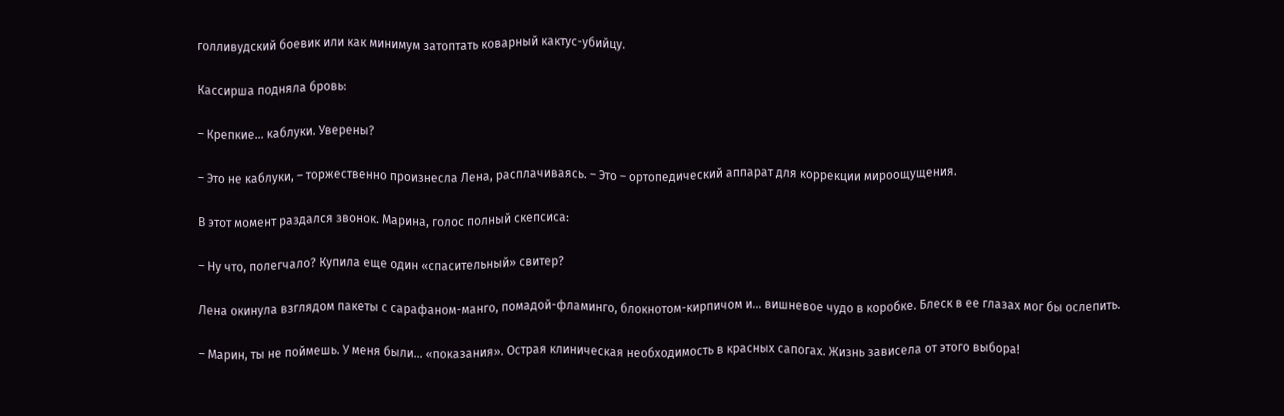голливудский боевик или как минимум затоптать коварный кактус-убийцу.

Кассирша подняла бровь:

– Крепкие… каблуки. Уверены?

– Это не каблуки, – торжественно произнесла Лена, расплачиваясь. – Это – ортопедический аппарат для коррекции мироощущения.

В этот момент раздался звонок. Марина, голос полный скепсиса:

– Ну что, полегчало? Купила еще один «спасительный» свитер?

Лена окинула взглядом пакеты с сарафаном-манго, помадой-фламинго, блокнотом-кирпичом и… вишневое чудо в коробке. Блеск в ее глазах мог бы ослепить.

– Марин, ты не поймешь. У меня были… «показания». Острая клиническая необходимость в красных сапогах. Жизнь зависела от этого выбора!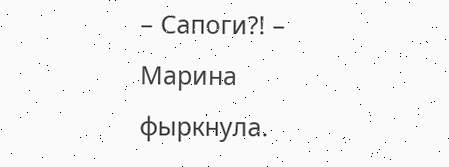– Сапоги?! – Марина фыркнула.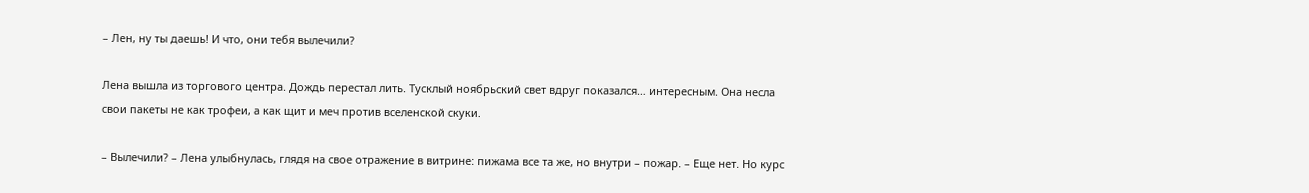– Лен, ну ты даешь! И что, они тебя вылечили?

Лена вышла из торгового центра. Дождь перестал лить. Тусклый ноябрьский свет вдруг показался… интересным. Она несла свои пакеты не как трофеи, а как щит и меч против вселенской скуки.

– Вылечили? – Лена улыбнулась, глядя на свое отражение в витрине: пижама все та же, но внутри – пожар. – Еще нет. Но курс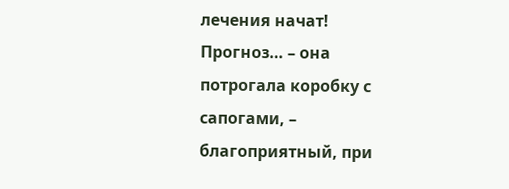лечения начат! Прогноз… – она потрогала коробку с сапогами, – благоприятный, при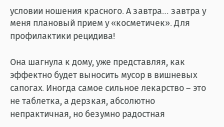условии ношения красного. А завтра… завтра у меня плановый прием у «косметичек». Для профилактики рецидива!

Она шагнула к дому, уже представляя, как эффектно будет выносить мусор в вишневых сапогах. Иногда самое сильное лекарство – это не таблетка, а дерзкая, абсолютно непрактичная, но безумно радостная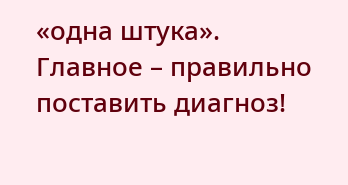«одна штука». Главное – правильно поставить диагноз!